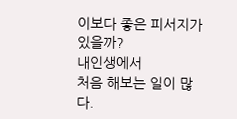이보다 좋은 피서지가 있을까?
내인생에서
처음 해보는 일이 많다.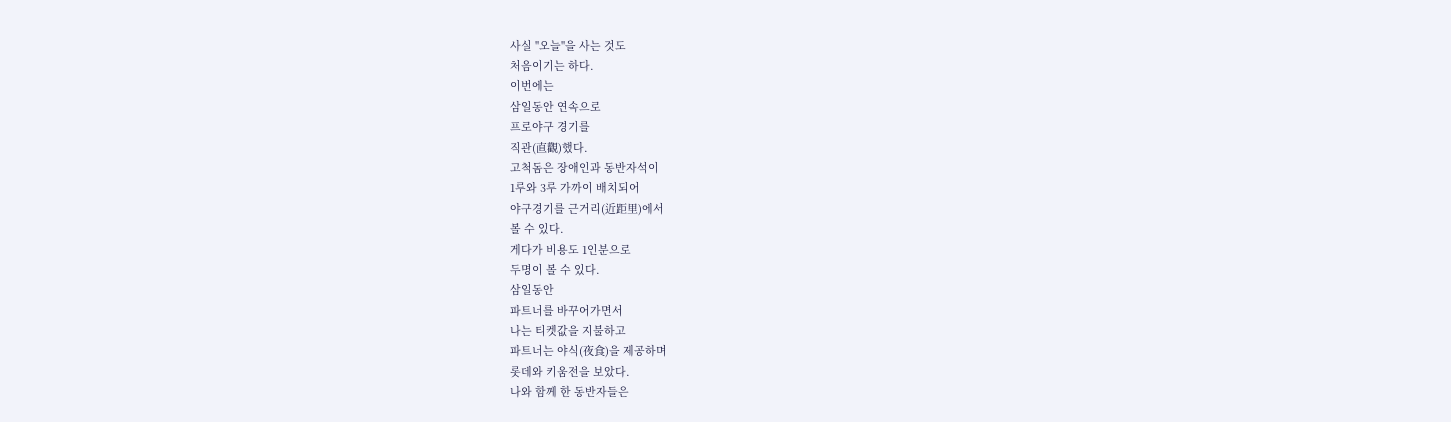사실 "오늘"을 사는 것도
처음이기는 하다.
이번에는
삼일동안 연속으로
프로야구 경기를
직관(直觀)했다.
고척돔은 장애인과 동반자석이
1루와 3루 가까이 배치되어
야구경기를 근거리(近距里)에서
볼 수 있다.
게다가 비용도 1인분으로
두명이 볼 수 있다.
삼일동안
파트너를 바꾸어가면서
나는 티켓값을 지불하고
파트너는 야식(夜食)을 제공하며
롯데와 키움전을 보았다.
나와 함께 한 동반자들은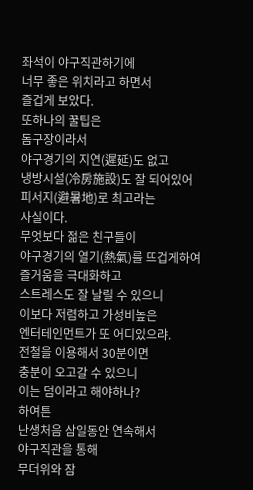좌석이 야구직관하기에
너무 좋은 위치라고 하면서
즐겁게 보았다.
또하나의 꿀팁은
돔구장이라서
야구경기의 지연(遲延)도 없고
냉방시설(冷房施設)도 잘 되어있어
피서지(避暑地)로 최고라는
사실이다.
무엇보다 젊은 친구들이
야구경기의 열기(熱氣)를 뜨겁게하여
즐거움을 극대화하고
스트레스도 잘 날릴 수 있으니
이보다 저렴하고 가성비높은
엔터테인먼트가 또 어디있으랴.
전철을 이용해서 30분이면
충분이 오고갈 수 있으니
이는 덤이라고 해야하나?
하여튼
난생처음 삼일동안 연속해서
야구직관을 통해
무더위와 잠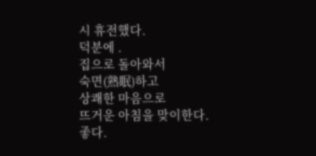시 휴전했다.
덕분에 .
집으로 돌아와서
숙면(熟眠)하고
상쾌한 마음으로
뜨거운 아침을 맞이한다.
좋다.